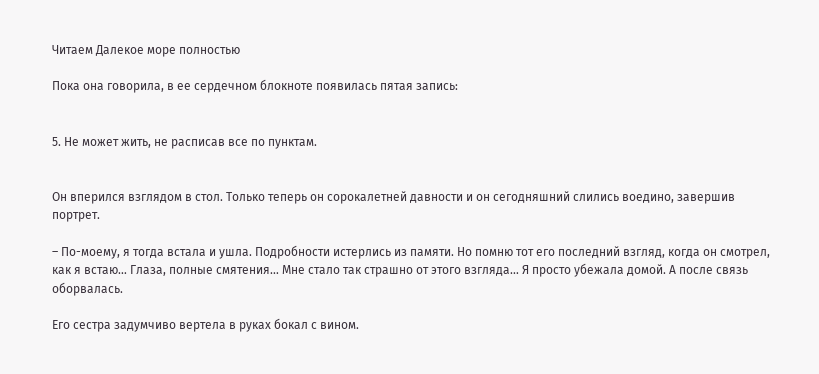Читаем Далекое море полностью

Пока она говорила, в ее сердечном блокноте появилась пятая запись:


5. Не может жить, не расписав все по пунктам.


Он вперился взглядом в стол. Только теперь он сорокалетней давности и он сегодняшний слились воедино, завершив портрет.

– По-моему, я тогда встала и ушла. Подробности истерлись из памяти. Но помню тот его последний взгляд, когда он смотрел, как я встаю… Глаза, полные смятения… Мне стало так страшно от этого взгляда… Я просто убежала домой. А после связь оборвалась.

Его сестра задумчиво вертела в руках бокал с вином.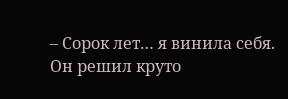– Сорок лет… я винила себя. Он решил круто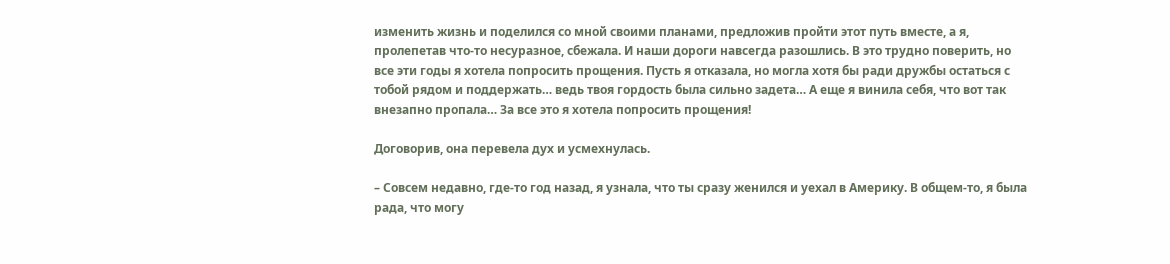изменить жизнь и поделился со мной своими планами, предложив пройти этот путь вместе, а я, пролепетав что-то несуразное, сбежала. И наши дороги навсегда разошлись. В это трудно поверить, но все эти годы я хотела попросить прощения. Пусть я отказала, но могла хотя бы ради дружбы остаться с тобой рядом и поддержать… ведь твоя гордость была сильно задета… А еще я винила себя, что вот так внезапно пропала… За все это я хотела попросить прощения!

Договорив, она перевела дух и усмехнулась.

– Совсем недавно, где-то год назад, я узнала, что ты сразу женился и уехал в Америку. В общем-то, я была рада, что могу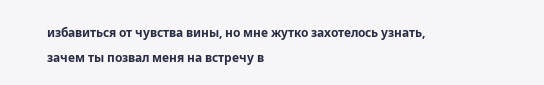избавиться от чувства вины, но мне жутко захотелось узнать, зачем ты позвал меня на встречу в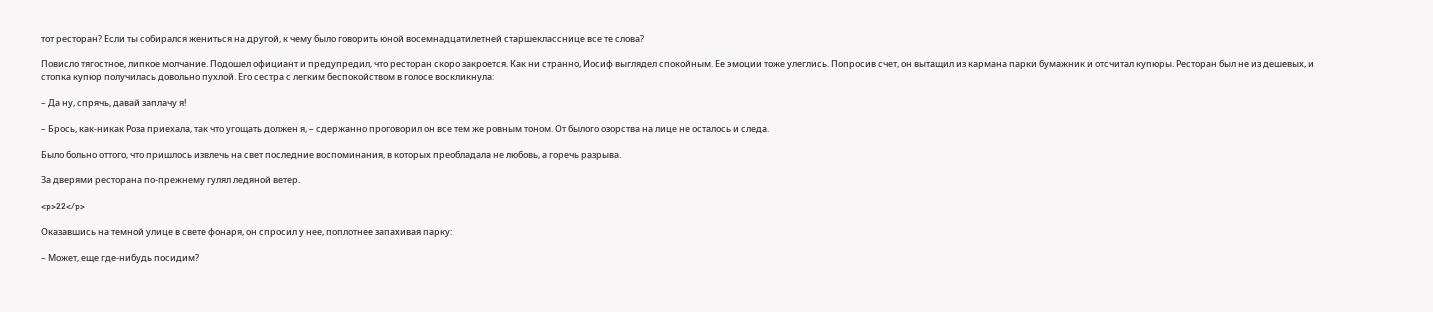тот ресторан? Если ты собирался жениться на другой, к чему было говорить юной восемнадцатилетней старшекласснице все те слова?

Повисло тягостное, липкое молчание. Подошел официант и предупредил, что ресторан скоро закроется. Как ни странно, Иосиф выглядел спокойным. Ее эмоции тоже улеглись. Попросив счет, он вытащил из кармана парки бумажник и отсчитал купюры. Ресторан был не из дешевых, и стопка купюр получилась довольно пухлой. Его сестра с легким беспокойством в голосе воскликнула:

– Да ну, спрячь, давай заплачу я!

– Брось, как-никак Роза приехала, так что угощать должен я, – сдержанно проговорил он все тем же ровным тоном. От былого озорства на лице не осталось и следа.

Было больно оттого, что пришлось извлечь на свет последние воспоминания, в которых преобладала не любовь, а горечь разрыва.

За дверями ресторана по-прежнему гулял ледяной ветер.

<p>22</p>

Оказавшись на темной улице в свете фонаря, он спросил у нее, поплотнее запахивая парку:

– Может, еще где-нибудь посидим?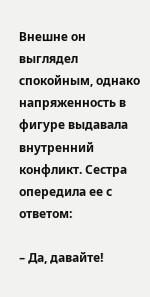Внешне он выглядел спокойным, однако напряженность в фигуре выдавала внутренний конфликт. Сестра опередила ее с ответом:

– Да, давайте!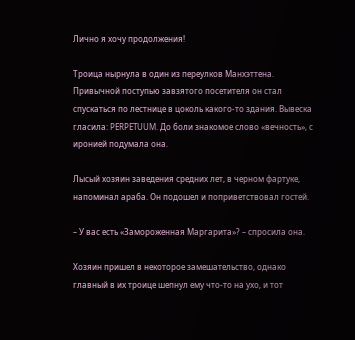Лично я хочу продолжения!

Троица нырнула в один из переулков Манхэттена. Привычной поступью завзятого посетителя он стал спускаться по лестнице в цоколь какого-то здания. Вывеска гласила: PERPETUUM. До боли знакомое слово «вечность», с иронией подумала она.

Лысый хозяин заведения средних лет, в черном фартуке, напоминал араба. Он подошел и поприветствовал гостей.

– У вас есть «Замороженная Маргарита»? – спросила она.

Хозяин пришел в некоторое замешательство, однако главный в их троице шепнул ему что-то на ухо, и тот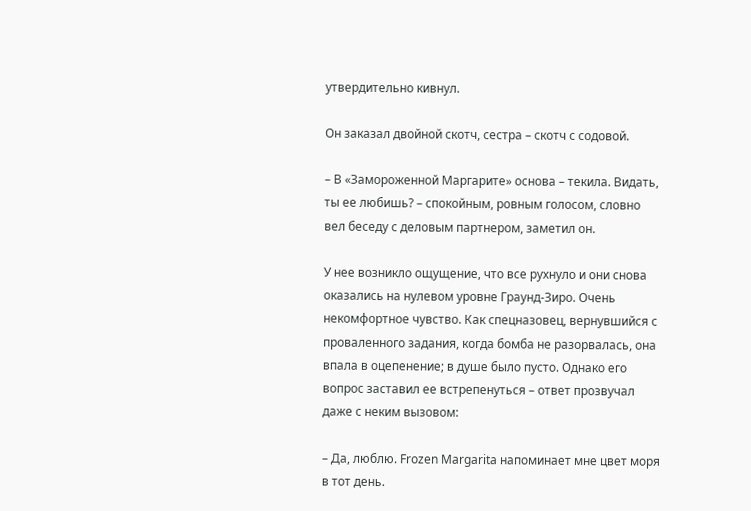утвердительно кивнул.

Он заказал двойной скотч, сестра – скотч с содовой.

– В «Замороженной Маргарите» основа – текила. Видать, ты ее любишь? – спокойным, ровным голосом, словно вел беседу с деловым партнером, заметил он.

У нее возникло ощущение, что все рухнуло и они снова оказались на нулевом уровне Граунд-Зиро. Очень некомфортное чувство. Как спецназовец, вернувшийся с проваленного задания, когда бомба не разорвалась, она впала в оцепенение; в душе было пусто. Однако его вопрос заставил ее встрепенуться – ответ прозвучал даже с неким вызовом:

– Да, люблю. Frozen Margarita напоминает мне цвет моря в тот день.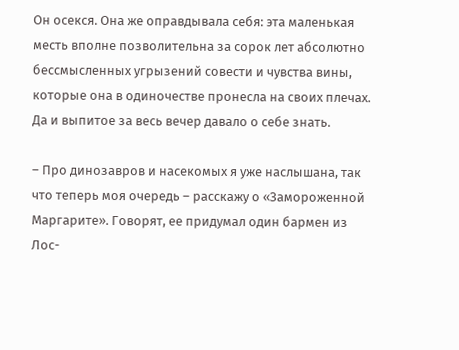Он осекся. Она же оправдывала себя: эта маленькая месть вполне позволительна за сорок лет абсолютно бессмысленных угрызений совести и чувства вины, которые она в одиночестве пронесла на своих плечах. Да и выпитое за весь вечер давало о себе знать.

– Про динозавров и насекомых я уже наслышана, так что теперь моя очередь – расскажу о «Замороженной Маргарите». Говорят, ее придумал один бармен из Лос-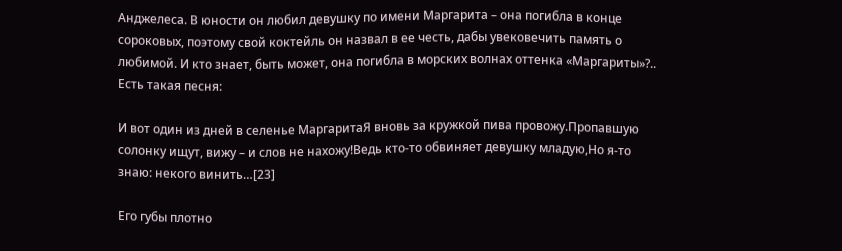Анджелеса. В юности он любил девушку по имени Маргарита – она погибла в конце сороковых, поэтому свой коктейль он назвал в ее честь, дабы увековечить память о любимой. И кто знает, быть может, она погибла в морских волнах оттенка «Маргариты»?.. Есть такая песня:

И вот один из дней в селенье МаргаритаЯ вновь за кружкой пива провожу.Пропавшую солонку ищут, вижу – и слов не нахожу!Ведь кто-то обвиняет девушку младую,Но я-то знаю: некого винить…[23]

Его губы плотно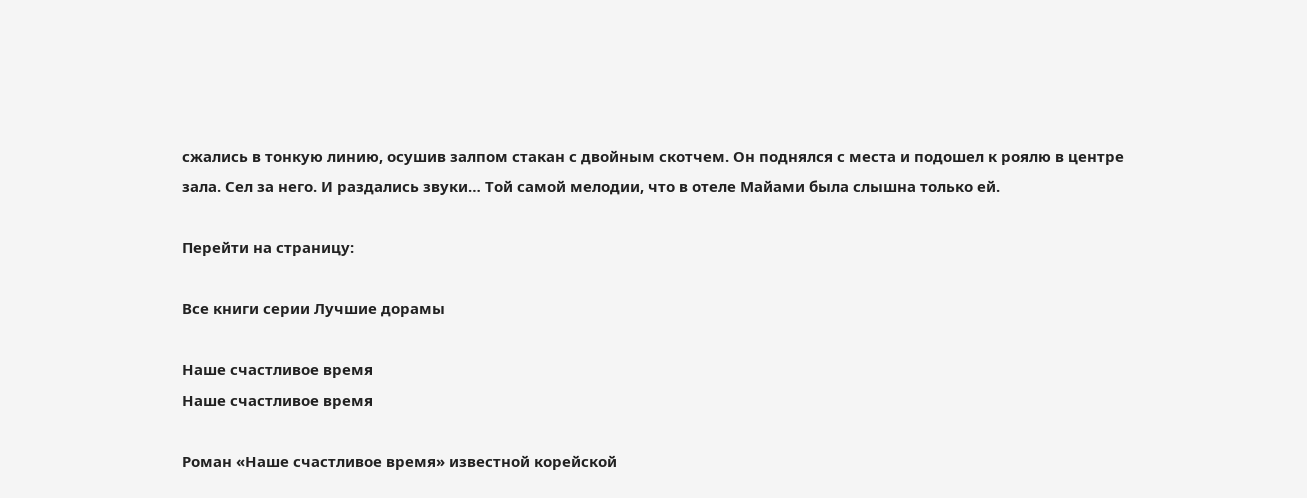сжались в тонкую линию, осушив залпом стакан с двойным скотчем. Он поднялся с места и подошел к роялю в центре зала. Сел за него. И раздались звуки… Той самой мелодии, что в отеле Майами была слышна только ей.

Перейти на страницу:

Все книги серии Лучшие дорамы

Наше счастливое время
Наше счастливое время

Роман «Наше счастливое время» известной корейской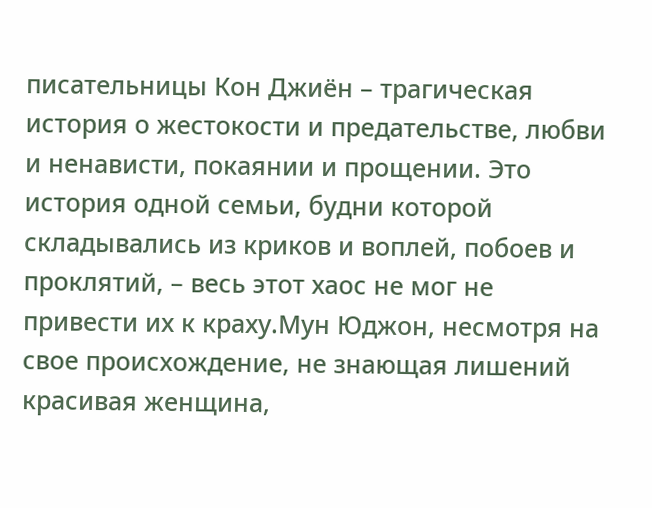писательницы Кон Джиён – трагическая история о жестокости и предательстве, любви и ненависти, покаянии и прощении. Это история одной семьи, будни которой складывались из криков и воплей, побоев и проклятий, – весь этот хаос не мог не привести их к краху.Мун Юджон, несмотря на свое происхождение, не знающая лишений красивая женщина,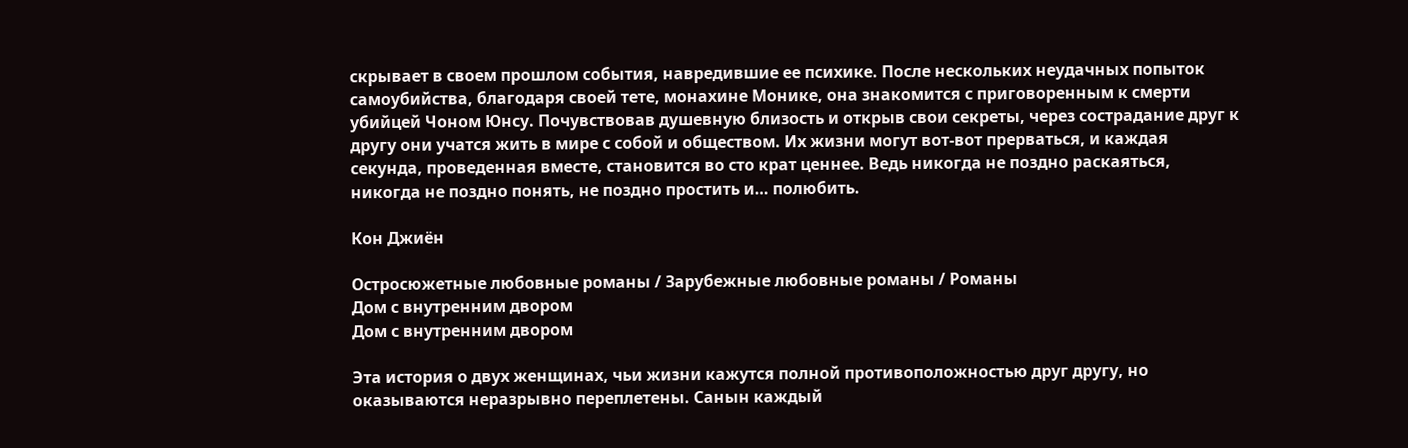скрывает в своем прошлом события, навредившие ее психике. После нескольких неудачных попыток самоубийства, благодаря своей тете, монахине Монике, она знакомится с приговоренным к смерти убийцей Чоном Юнсу. Почувствовав душевную близость и открыв свои секреты, через сострадание друг к другу они учатся жить в мире с собой и обществом. Их жизни могут вот-вот прерваться, и каждая секунда, проведенная вместе, становится во сто крат ценнее. Ведь никогда не поздно раскаяться, никогда не поздно понять, не поздно простить и… полюбить.

Кон Джиён

Остросюжетные любовные романы / Зарубежные любовные романы / Романы
Дом с внутренним двором
Дом с внутренним двором

Эта история о двух женщинах, чьи жизни кажутся полной противоположностью друг другу, но оказываются неразрывно переплетены. Санын каждый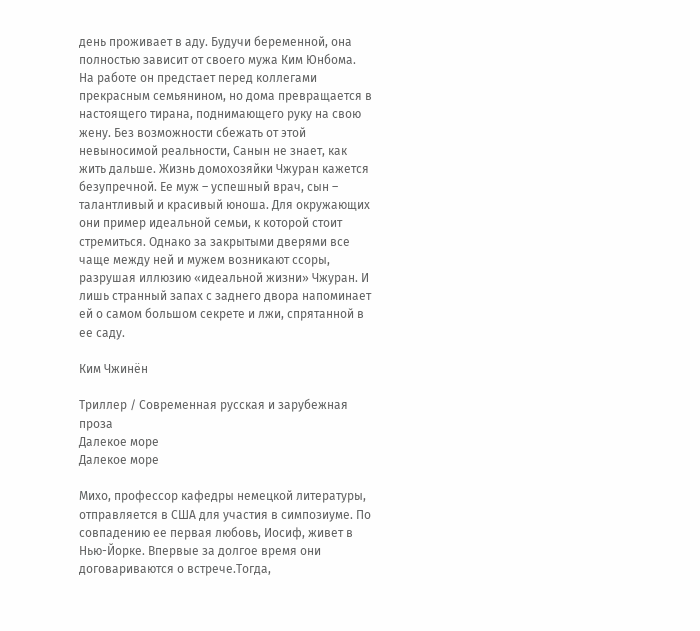день проживает в аду. Будучи беременной, она полностью зависит от своего мужа Ким Юнбома. На работе он предстает перед коллегами прекрасным семьянином, но дома превращается в настоящего тирана, поднимающего руку на свою жену. Без возможности сбежать от этой невыносимой реальности, Санын не знает, как жить дальше. Жизнь домохозяйки Чжуран кажется безупречной. Ее муж – успешный врач, сын – талантливый и красивый юноша. Для окружающих они пример идеальной семьи, к которой стоит стремиться. Однако за закрытыми дверями все чаще между ней и мужем возникают ссоры, разрушая иллюзию «идеальной жизни» Чжуран. И лишь странный запах с заднего двора напоминает ей о самом большом секрете и лжи, спрятанной в ее саду.

Ким Чжинён

Триллер / Современная русская и зарубежная проза
Далекое море
Далекое море

Михо, профессор кафедры немецкой литературы, отправляется в США для участия в симпозиуме. По совпадению ее первая любовь, Иосиф, живет в Нью-Йорке. Впервые за долгое время они договариваются о встрече.Тогда,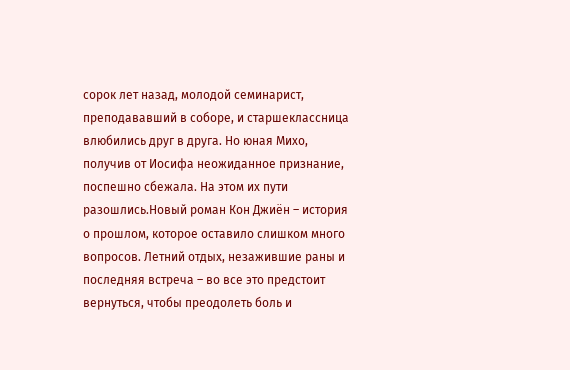сорок лет назад, молодой семинарист, преподававший в соборе, и старшеклассница влюбились друг в друга. Но юная Михо, получив от Иосифа неожиданное признание, поспешно сбежала. На этом их пути разошлись.Новый роман Кон Джиён – история о прошлом, которое оставило слишком много вопросов. Летний отдых, незажившие раны и последняя встреча – во все это предстоит вернуться, чтобы преодолеть боль и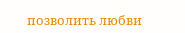позволить любви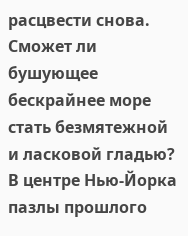расцвести снова. Сможет ли бушующее бескрайнее море стать безмятежной и ласковой гладью? В центре Нью-Йорка пазлы прошлого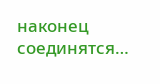наконец соединятся…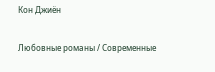Кон Джиён

Любовные романы / Современные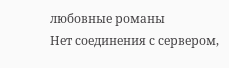любовные романы
Нет соединения с сервером,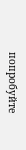попробуйте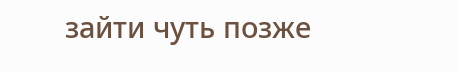зайти чуть позже